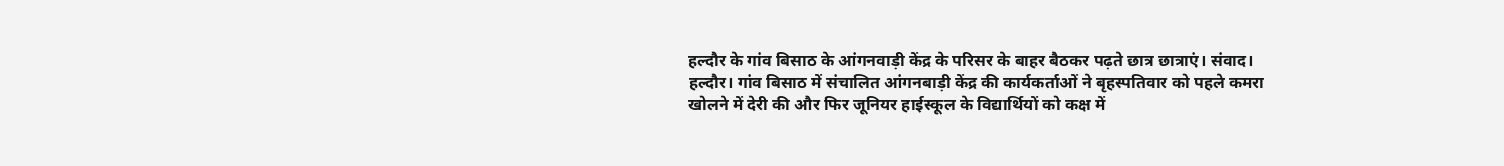हल्दौर के गांव बिसाठ के आंगनवाड़ी केंद्र के परिसर के बाहर बैठकर पढ़ते छात्र छात्राएं। संवाद।
हल्दौर। गांव बिसाठ में संचालित आंगनबाड़ी केंद्र की कार्यकर्ताओं ने बृहस्पतिवार को पहले कमरा खोलने में देरी की और फिर जूनियर हाईस्कूल के विद्यार्थियों को कक्ष में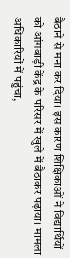बैठाने से मना कर दिया। इस कारण शिक्षिकाओं ने विद्यार्थियों को आंगबाड़ी केंद्र के परिसर में खुले में बैठाकर पढ़ाया। मामला अधिकारियों में पहुंचा,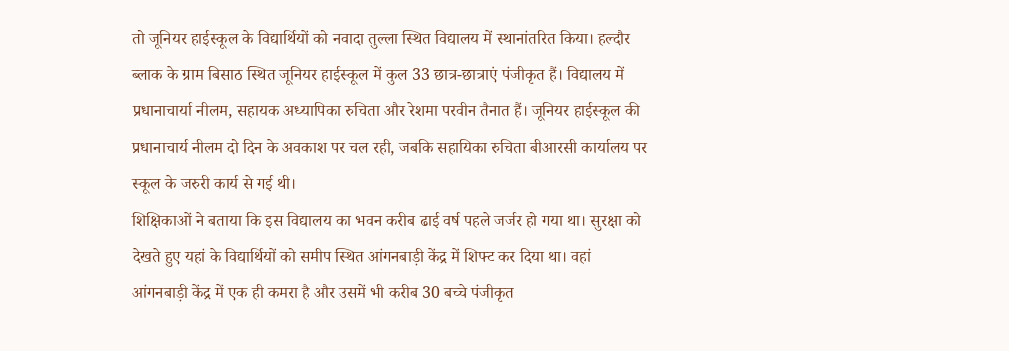तो जूनियर हाईस्कूल के विद्यार्थियों को नवादा तुल्ला स्थित विद्यालय में स्थानांतरित किया। हल्दौर ब्लाक के ग्राम बिसाठ स्थित जूनियर हाईस्कूल में कुल 33 छात्र-छात्राएं पंजीकृत हैं। विद्यालय में प्रधानाचार्या नीलम, सहायक अध्यापिका रुचिता और रेशमा परवीन तैनात हैं। जूनियर हाईस्कूल की प्रधानाचार्य नीलम दो दिन के अवकाश पर चल रही, जबकि सहायिका रुचिता बीआरसी कार्यालय पर स्कूल के जरुरी कार्य से गई थी।
शिक्षिकाओं ने बताया कि इस विद्यालय का भवन करीब ढाई वर्ष पहले जर्जर हो गया था। सुरक्षा को देखते हुए यहां के विद्यार्थियों को समीप स्थित आंगनबाड़ी केंद्र में शिफ्ट कर दिया था। वहां आंगनबाड़ी केंद्र में एक ही कमरा है और उसमें भी करीब 30 बच्चे पंजीकृत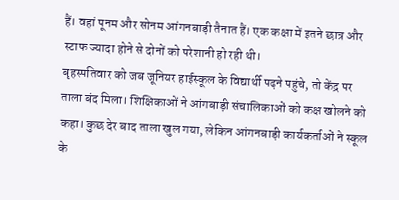हैं। वहां पूनम और सोनम आंगनबाड़ी तैनात हैं। एक कक्षा में इतने छात्र और स्टाफ ज्यादा होने से दोनों को परेशानी हो रही थी।
बृहस्पतिवार को जब जूनियर हाईस्कूल के विद्यार्थी पढ़ने पहुंचे, तो केंद्र पर ताला बंद मिला। शिक्षिकाओं ने आंगबाड़ी संचालिकाओं को कक्ष खोलने को कहा। कुछ देर बाद ताला खुल गया, लेकिन आंगनबाड़ी कार्यकर्ताओं ने स्कूल के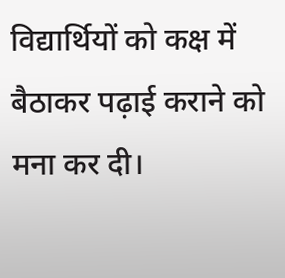विद्यार्थियों को कक्ष में बैठाकर पढ़ाई कराने को मना कर दी।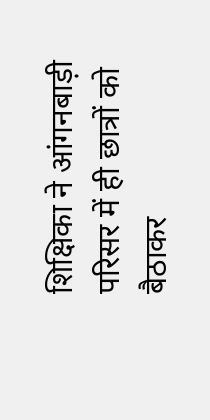शिक्षिका ने आंगनबाड़ी परिसर में ही छात्रों को बैठाकर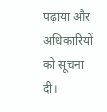पढ़ाया और अधिकारियों को सूचना दी।